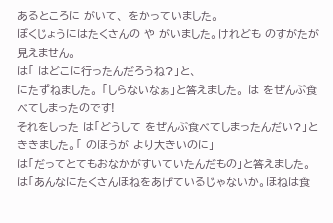あるところに がいて、 をかっていました。
ぼくじょうにはたくさんの や がいました。けれども のすがたが見えません。
は「 はどこに行ったんだろうね?」と、
にたずねました。 「しらないなぁ」と答えました。 は をぜんぶ食べてしまったのです!
それをしった は「どうして をぜんぶ食べてしまったんだい?」とききました。「 のほうが より大きいのに」
は「だってとてもおなかがすいていたんだもの」と答えました。 は「あんなにたくさんほねをあげているじゃないか。ほねは食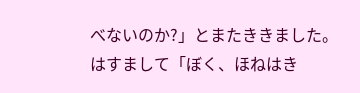べないのか?」とまたききました。
はすまして「ぼく、ほねはき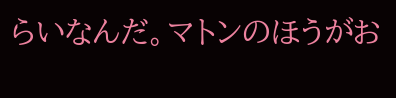らいなんだ。マトンのほうがお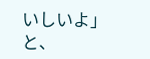いしいよ」と、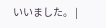いいました。 |